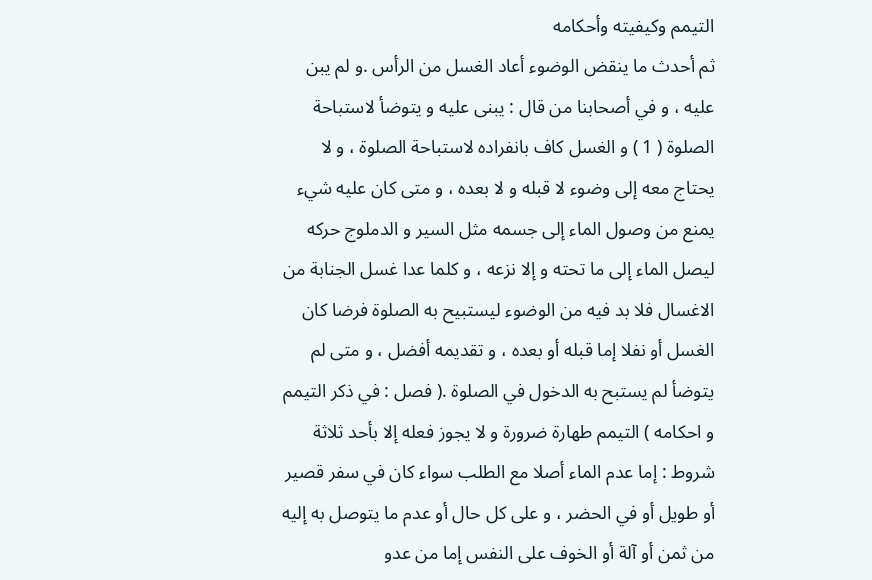التيمم وكيفيته وأحكامه
ثم أحدث ما ينقض الوضوء أعاد الغسل من الرأس .و لم يبن عليه ، و في أصحابنا من قال : يبنى عليه و يتوضأ لاستباحة الصلوة ( 1 ) و الغسل كاف بانفراده لاستباحة الصلوة ، و لا يحتاج معه إلى وضوء لا قبله و لا بعده ، و متى كان عليه شيء يمنع من وصول الماء إلى جسمه مثل السير و الدملوج حركه ليصل الماء إلى ما تحته و إلا نزعه ، و كلما عدا غسل الجنابة من الاغسال فلا بد فيه من الوضوء ليستبيح به الصلوة فرضا كان الغسل أو نفلا إما قبله أو بعده ، و تقديمه أفضل ، و متى لم يتوضأ لم يستبح به الدخول في الصلوة .( فصل : في ذكر التيمم و احكامه ) التيمم طهارة ضرورة و لا يجوز فعله إلا بأحد ثلاثة شروط : إما عدم الماء أصلا مع الطلب سواء كان في سفر قصير أو طويل أو في الحضر ، و على كل حال أو عدم ما يتوصل به إليه من ثمن أو آلة أو الخوف على النفس إما من عدو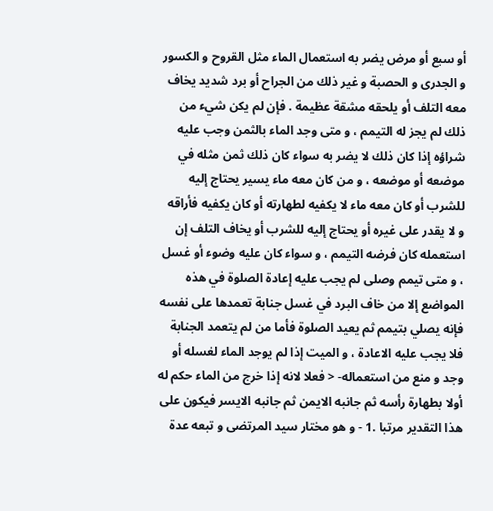أو سبع أو مرض يضر به استعمال الماء مثل القروح و الكسور و الجدرى و الحصبة و غير ذلك من الجراح أو برد شديد يخاف معه التلف أو يلحقه مشقة عظيمة . فإن لم يكن شيء من ذلك لم يجز له التيمم ، و متى وجد الماء بالثمن وجب عليه شراؤه إذا كان ذلك لا يضر به سواء كان ذلك ثمن مثله في موضعه أو موضعه ، و من كان معه ماء يسير يحتاج إليه للشرب أو كان معه ماء لا يكفيه لطهارته أو كان يكفيه فأراقه و لا يقدر على غيره أو يحتاج إليه للشرب أو يخاف التلف إن استعمله كان فرضه التيمم ، و سواء كان عليه وضوء أو غسل ، و متى تيمم وصلى لم يجب عليه إعادة الصلوة في هذه المواضع إلا من خاف البرد في غسل جنابة تعمدها على نفسه فإنه يصلي بتيمم ثم يعيد الصلوة فأما من لم يتعمد الجنابة فلا يجب عليه الاعادة ، و الميت إذا لم يوجد الماء لغسله أو وجد و منع من استعماله- < فعلا لانه إذا خرج من الماء حكم له أولا بطهارة رأسه ثم جانبه الايمن ثم جانبه الايسر فيكون على هذا التقدير مرتبا .1 - و هو مختار سيد المرتضى و تبعه عدة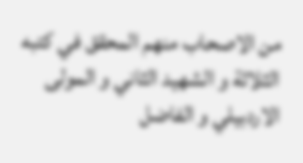من الاصحاب منهم المحقق في كتبه الثلاثة و الشهيد الثاني و المولى الاردبيلي و الفاضل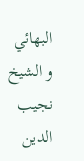البهائي و الشيخ نجيب الدين